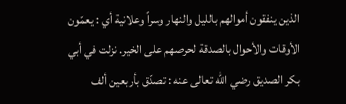الذين ينفقون أموالهم بالليل والنهار وسراً وعلانية أي : يعمّون الأوقات والأحوال بالصدقة لحرصهم على الخير. نزلت في أبي بكر الصديق رضي الله تعالى عنه : تصدّق بأربعين ألف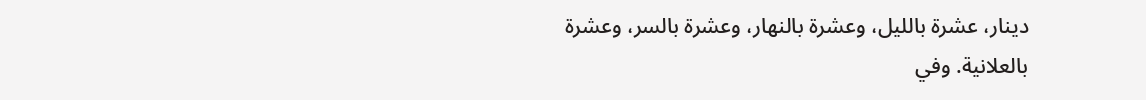دينار، عشرة بالليل، وعشرة بالنهار، وعشرة بالسر، وعشرة بالعلانية. وفي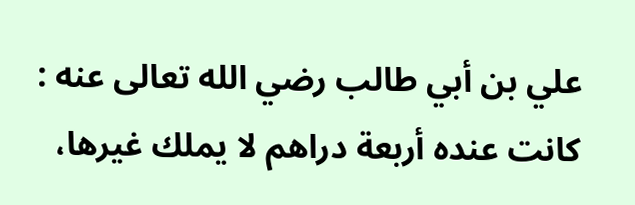علي بن أبي طالب رضي الله تعالى عنه : كانت عنده أربعة دراهم لا يملك غيرها،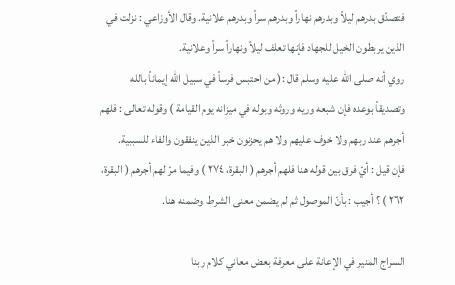فتصدّق بدرهم ليلاً وبدرهم نهاراً وبدرهم سراً وبدرهم علانية. وقال الأوزاعي : نزلت في الذين يربطون الخيل للجهاد فإنها تعلف ليلاً ونهاراً سراً وعلانية.
روي أنه صلى الله عليه وسلم قال :( من احتبس فرساً في سبيل الله إيماناً بالله وتصديقاً بوعده فإن شبعه وريه وروثه وبوله في ميزانه يوم القيامة ) وقوله تعالى : فلهم أجرهم عند ربهم ولا خوف عليهم ولا هم يحزنون خبر الذين ينفقون والفاء للسببية.
فإن قيل : أيّ فرق بين قوله هنا فلهم أجرهم ( البقرة، ٢٧٤ ) وفيما مرّ لهم أجرهم ( البقرة، ٢٦٢ ) ؟ أجيب : بأنّ الموصول ثم لم يضمن معنى الشرط وضمنه هنا.

السراج المنير في الإعانة على معرفة بعض معاني كلام ربنا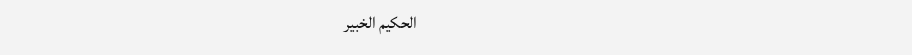الحكيم الخبير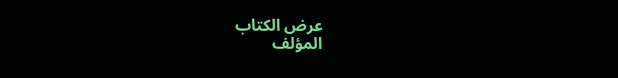عرض الكتاب
المؤلف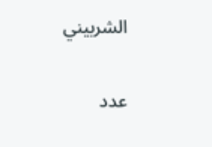الشربيني

عدد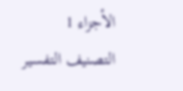الأجزاء 1
التصنيف التفسير